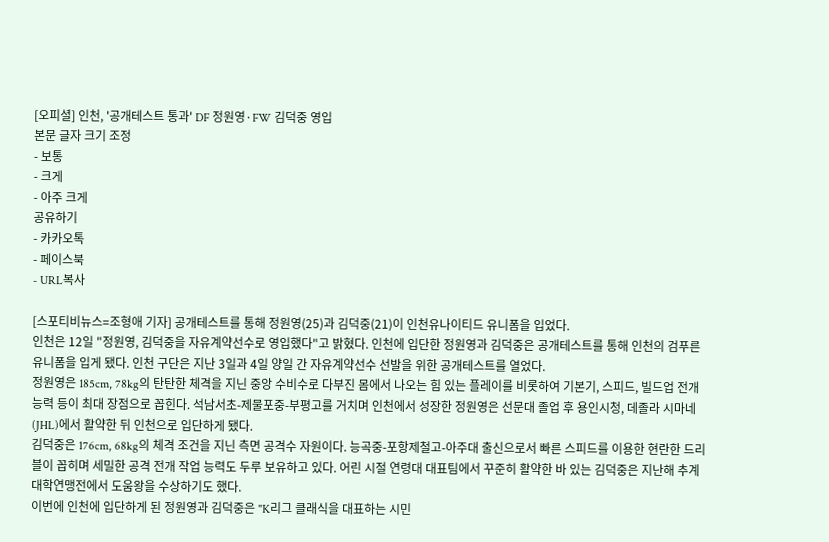[오피셜] 인천, '공개테스트 통과' DF 정원영·FW 김덕중 영입
본문 글자 크기 조정
- 보통
- 크게
- 아주 크게
공유하기
- 카카오톡
- 페이스북
- URL복사

[스포티비뉴스=조형애 기자] 공개테스트를 통해 정원영(25)과 김덕중(21)이 인천유나이티드 유니폼을 입었다.
인천은 12일 "정원영, 김덕중을 자유계약선수로 영입했다"고 밝혔다. 인천에 입단한 정원영과 김덕중은 공개테스트를 통해 인천의 검푸른 유니폼을 입게 됐다. 인천 구단은 지난 3일과 4일 양일 간 자유계약선수 선발을 위한 공개테스트를 열었다.
정원영은 185cm, 78kg의 탄탄한 체격을 지닌 중앙 수비수로 다부진 몸에서 나오는 힘 있는 플레이를 비롯하여 기본기, 스피드, 빌드업 전개 능력 등이 최대 장점으로 꼽힌다. 석남서초-제물포중-부평고를 거치며 인천에서 성장한 정원영은 선문대 졸업 후 용인시청, 데졸라 시마네(JHL)에서 활약한 뒤 인천으로 입단하게 됐다.
김덕중은 176cm, 68kg의 체격 조건을 지닌 측면 공격수 자원이다. 능곡중-포항제철고-아주대 출신으로서 빠른 스피드를 이용한 현란한 드리블이 꼽히며 세밀한 공격 전개 작업 능력도 두루 보유하고 있다. 어린 시절 연령대 대표팀에서 꾸준히 활약한 바 있는 김덕중은 지난해 추계대학연맹전에서 도움왕을 수상하기도 했다.
이번에 인천에 입단하게 된 정원영과 김덕중은 "K리그 클래식을 대표하는 시민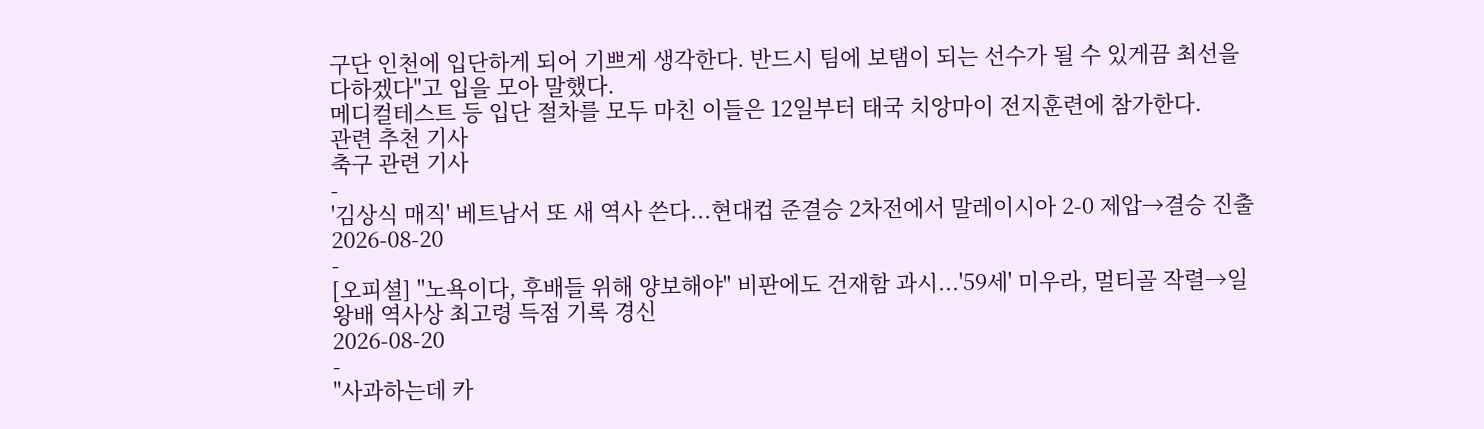구단 인천에 입단하게 되어 기쁘게 생각한다. 반드시 팀에 보탬이 되는 선수가 될 수 있게끔 최선을 다하겠다"고 입을 모아 말했다.
메디컬테스트 등 입단 절차를 모두 마친 이들은 12일부터 태국 치앙마이 전지훈련에 참가한다.
관련 추천 기사
축구 관련 기사
-
'김상식 매직' 베트남서 또 새 역사 쓴다...현대컵 준결승 2차전에서 말레이시아 2-0 제압→결승 진출
2026-08-20
-
[오피셜] "노욕이다, 후배들 위해 양보해야" 비판에도 건재함 과시...'59세' 미우라, 멀티골 작렬→일왕배 역사상 최고령 득점 기록 경신
2026-08-20
-
"사과하는데 카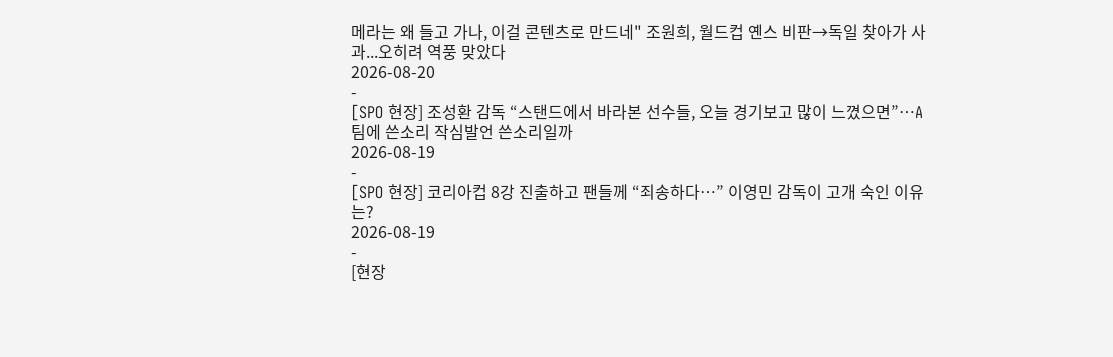메라는 왜 들고 가나, 이걸 콘텐츠로 만드네" 조원희, 월드컵 옌스 비판→독일 찾아가 사과...오히려 역풍 맞았다
2026-08-20
-
[SPO 현장] 조성환 감독 “스탠드에서 바라본 선수들, 오늘 경기보고 많이 느꼈으면”…A팀에 쓴소리 작심발언 쓴소리일까
2026-08-19
-
[SPO 현장] 코리아컵 8강 진출하고 팬들께 “죄송하다…” 이영민 감독이 고개 숙인 이유는?
2026-08-19
-
[현장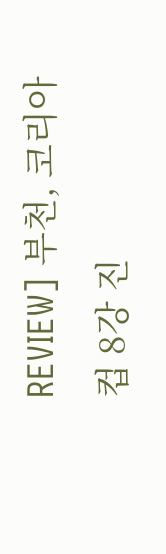REVIEW] 부천, 코리아컵 8강 진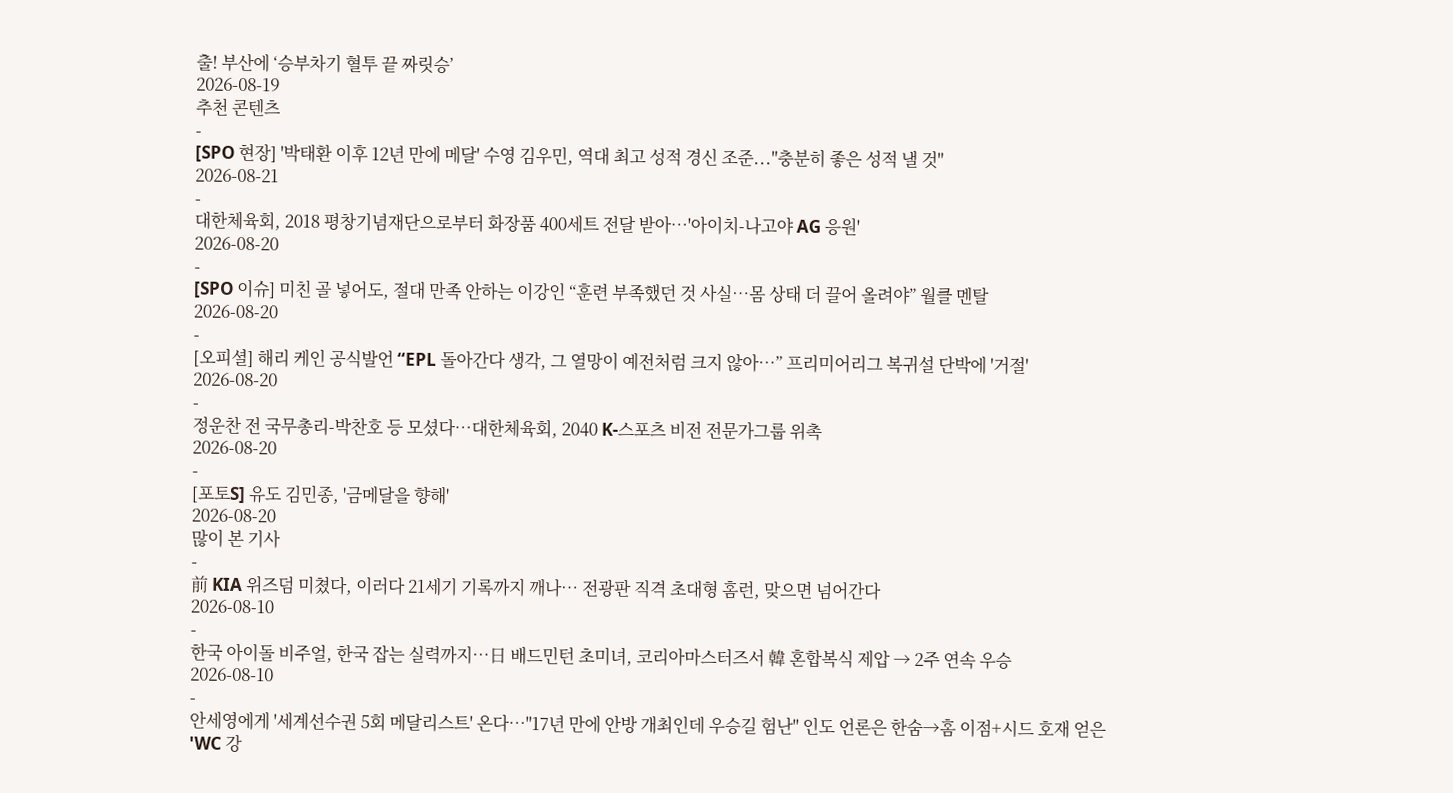출! 부산에 ‘승부차기 혈투 끝 짜릿승’
2026-08-19
추천 콘텐츠
-
[SPO 현장] '박태환 이후 12년 만에 메달' 수영 김우민, 역대 최고 성적 경신 조준..."충분히 좋은 성적 낼 것"
2026-08-21
-
대한체육회, 2018 평창기념재단으로부터 화장품 400세트 전달 받아…'아이치-나고야 AG 응원'
2026-08-20
-
[SPO 이슈] 미친 골 넣어도, 절대 만족 안하는 이강인 “훈련 부족했던 것 사실…몸 상태 더 끌어 올려야” 월클 멘탈
2026-08-20
-
[오피셜] 해리 케인 공식발언 “EPL 돌아간다 생각, 그 열망이 예전처럼 크지 않아…” 프리미어리그 복귀설 단박에 '거절'
2026-08-20
-
정운찬 전 국무총리-박찬호 등 모셨다…대한체육회, 2040 K-스포츠 비전 전문가그룹 위촉
2026-08-20
-
[포토S] 유도 김민종, '금메달을 향해'
2026-08-20
많이 본 기사
-
前 KIA 위즈덤 미쳤다, 이러다 21세기 기록까지 깨나… 전광판 직격 초대형 홈런, 맞으면 넘어간다
2026-08-10
-
한국 아이돌 비주얼, 한국 잡는 실력까지…日 배드민턴 초미녀, 코리아마스터즈서 韓 혼합복식 제압 → 2주 연속 우승
2026-08-10
-
안세영에게 '세계선수권 5회 메달리스트' 온다…"17년 만에 안방 개최인데 우승길 험난" 인도 언론은 한숨→홈 이점+시드 호재 얻은 'WC 강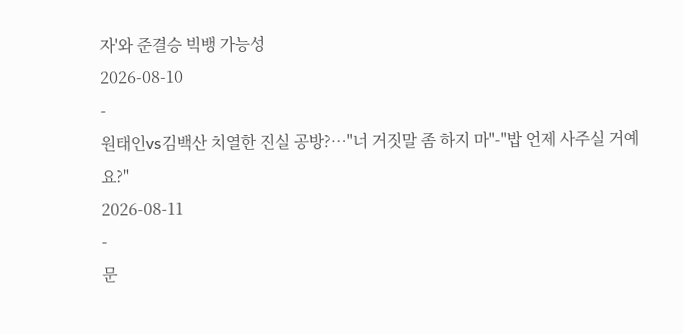자'와 준결승 빅뱅 가능성
2026-08-10
-
원태인vs김백산 치열한 진실 공방?…"너 거짓말 좀 하지 마"-"밥 언제 사주실 거예요?"
2026-08-11
-
문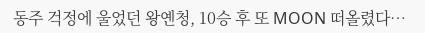동주 걱정에 울었던 왕옌청, 10승 후 또 MOON 떠올렸다…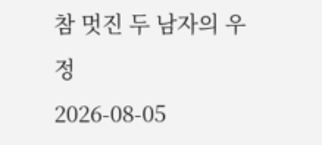참 멋진 두 남자의 우정
2026-08-05